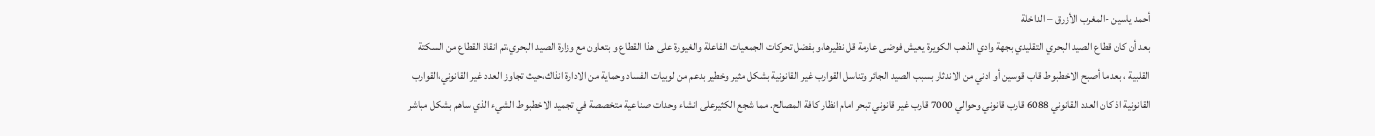أحمد ياسين -المغرب الأزرق – الداخلة
بعد أن كان قطاع الصيد البحري التقليدي بجهة وادي الذهب الكويرة يعيش فوضى عارمة قل نظيرها،و بفضل تحركات الجمعيات الفاعلة والغيورة على هذا القطاع و بتعاون مع وزارة الصيد البحري،تم انقاذ القطاع من السكتة القلبية ، بعدما أصبح الاخطبوط قاب قوسين أو ادني من الاندثار بسبب الصيد الجائر وتناسل القوارب غير القانونية بشكل مثير وخطير بدعم من لوبيات الفساد وحماية من الادارة انذاك،حيث تجاوز العدد غير القانوني،القوارب القانونية اذ كان العدد القانوني 6088 قارب قانوني وحوالي 7000 قارب غير قانوني تبحر امام انظار كافة المصالح. مما شجع الكثيرعلى انشاء وحدات صناعية متخصصة في تجميد الاخطبوط الشيء الذي ساهم بشكل مباشر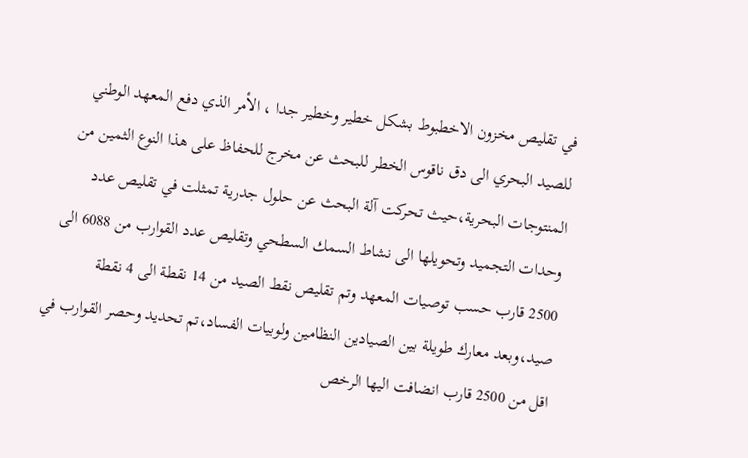في تقليص مخزون الاخطبوط بشكل خطير وخطير جدا ، الأمر الذي دفع المعهد الوطني للصيد البحري الى دق ناقوس الخطر للبحث عن مخرج للحفاظ على هذا النوع الثمين من المنتوجات البحرية،حيث تحركت آلة البحث عن حلول جدرية تمثلت في تقليص عدد وحدات التجميد وتحويلها الى نشاط السمك السطحي وتقليص عدد القوارب من 6088 الى 2500 قارب حسب توصيات المعهد وتم تقليص نقط الصيد من 14 نقطة الى 4 نقطة صيد،وبعد معارك طويلة بين الصيادين النظامين ولوبيات الفساد،تم تحديد وحصر القوارب في اقل من 2500 قارب انضافت اليها الرخص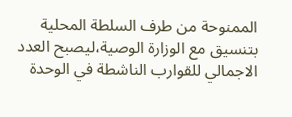الممنوحة من طرف السلطة المحلية بتنسيق مع الوزارة الوصية،ليصبح العدد الاجمالي للقوارب الناشطة في الوحدة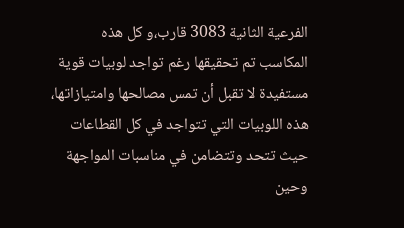الفرعية الثانية 3083 قارب،و كل هذه المكاسب تم تحقيقها رغم تواجد لوبيات قوية مستفيدة لا تقبل أن تمس مصالحها وامتيازاتها، هذه اللوبيات التي تتواجد في كل القطاعات حيث تتحد وتتضامن في مناسبات المواجهة وحين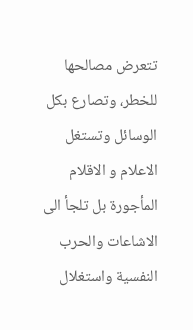تتعرض مصالحها للخطر، وتصارع بكل الوسائل وتستغل الاعلام و الاقلام المأجورة بل تلجأ الى الاشاعات والحرب النفسية واستغلال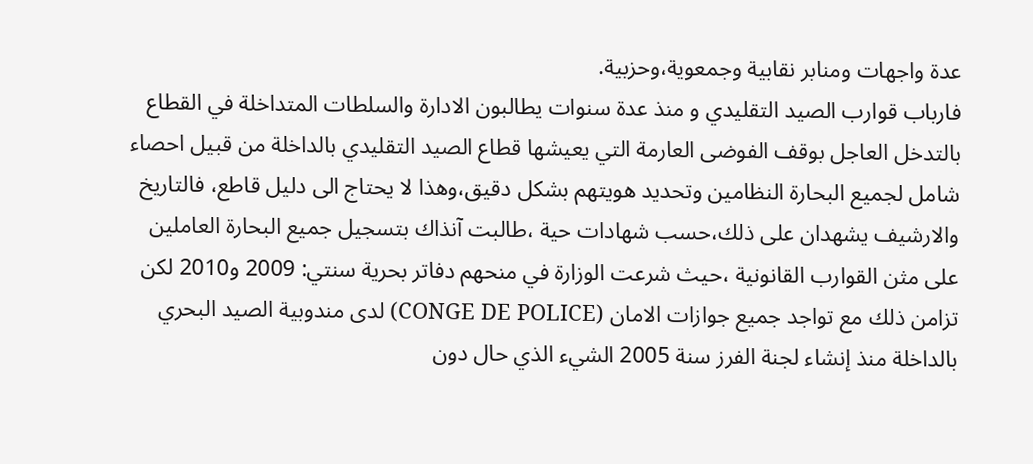عدة واجهات ومنابر نقابية وجمعوية،وحزبية.
فارباب قوارب الصيد التقليدي و منذ عدة سنوات يطالبون الادارة والسلطات المتداخلة في القطاع بالتدخل العاجل بوقف الفوضى العارمة التي يعيشها قطاع الصيد التقليدي بالداخلة من قبيل احصاء شامل لجميع البحارة النظامين وتحديد هويتهم بشكل دقيق،وهذا لا يحتاج الى دليل قاطع، فالتاريخ والارشيف يشهدان على ذلك،حسب شهادات حية ،طالبت آنذاك بتسجيل جميع البحارة العاملين على مثن القوارب القانونية ،حيث شرعت الوزارة في منحهم دفاتر بحرية سنتي: 2009 و2010 لكن تزامن ذلك مع تواجد جميع جوازات الامان (CONGE DE POLICE) لدى مندوبية الصيد البحري بالداخلة منذ إنشاء لجنة الفرز سنة 2005 الشيء الذي حال دون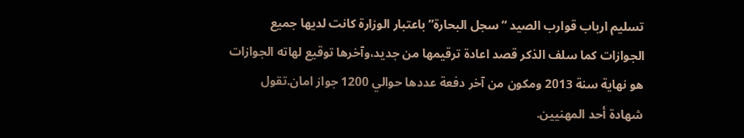تسليم ارباب قوارب الصيد “سجل البحارة” باعتبار الوزارة كانت لديها جميع الجوازات كما سلف الذكر قصد اعادة ترقيمها من جديد،وآخرها توقيع لهاته الجوازات هو نهاية سنة 2013 ومكون من آخر دفعة عددها حوالي 1200 جواز امان.تقول شهادة أحد المهنيين.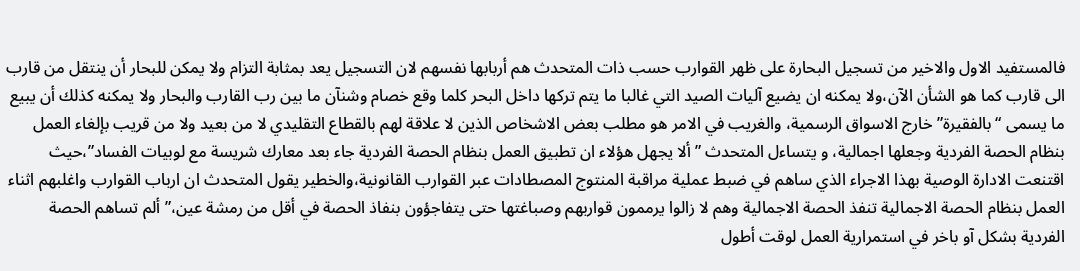فالمستفيد الاول والاخير من تسجيل البحارة على ظهر القوارب حسب ذات المتحدث هم أربابها نفسهم لان التسجيل يعد بمثابة التزام ولا يمكن للبحار أن ينتقل من قارب الى قارب كما هو الشأن الآن،ولا يمكنه ان يضيع آليات الصيد التي غالبا ما يتم تركها داخل البحر كلما وقع خصام وشنآن ما بين رب القارب والبحار ولا يمكنه كذلك أن يبيع ما يسمى “بالفقيرة”خارج الاسواق الرسمية، والغريب في الامر هو مطلب بعض الاشخاص الذين لا علاقة لهم بالقطاع التقليدي لا من بعيد ولا من قريب بإلغاء العمل بنظام الحصة الفردية وجعلها اجمالية، و يتساءل المتحدث ” ألا يجهل هؤلاء ان تطبيق العمل بنظام الحصة الفردية جاء بعد معارك شريسة مع لوبيات الفساد”،حيث اقتنعت الادارة الوصية بهذا الاجراء الذي ساهم في ضبط عملية مراقبة المنتوج المصطادات عبر القوارب القانونية،والخطير يقول المتحدث ان ارباب القوارب واغلبهم اثناء العمل بنظام الحصة الاجمالية تنفذ الحصة الاجمالية وهم لا زالوا يرممون قواربهم وصباغتها حتى يتفاجؤون بنفاذ الحصة في أقل من رمشة عين،” ألم تساهم الحصة الفردية بشكل آو باخر في استمرارية العمل لوقت أطول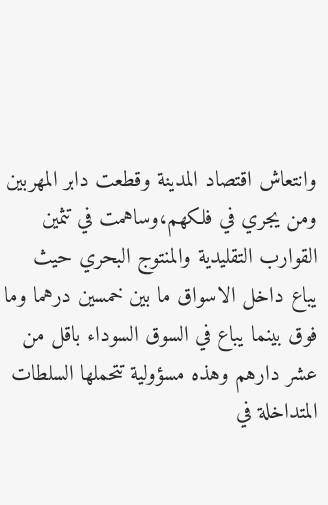وانتعاش اقتصاد المدينة وقطعت دابر المهربين ومن يجري في فلكهم،وساهمت في تثمين القوارب التقليدية والمنتوج البحري حيث يباع داخل الاسواق ما بين خمسين درهما وما فوق بينما يباع في السوق السوداء باقل من عشر دارهم وهذه مسؤولية تتحملها السلطات المتداخلة في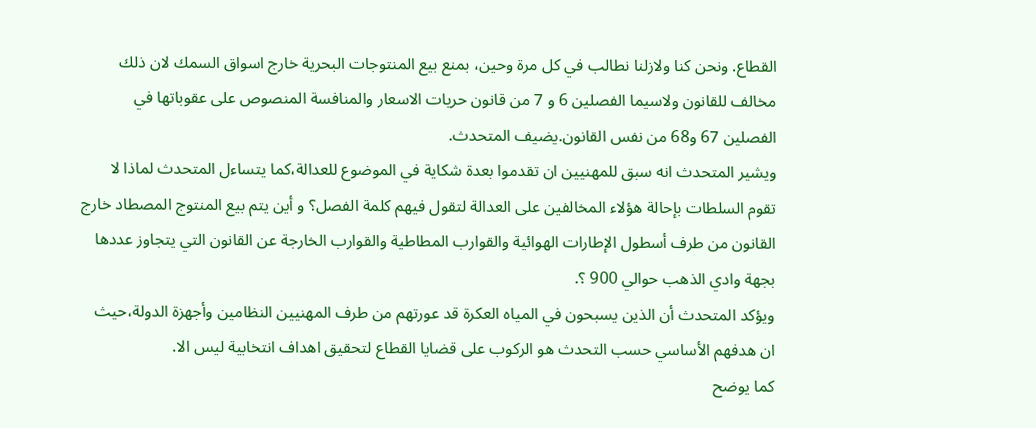القطاع. ونحن كنا ولازلنا نطالب في كل مرة وحين، بمنع بيع المنتوجات البحرية خارج اسواق السمك لان ذلك مخالف للقانون ولاسيما الفصلين 6 و 7 من قانون حريات الاسعار والمنافسة المنصوص على عقوباتها في الفصلين 67 و68 من نفس القانون.يضيف المتحدث.
ويشير المتحدث انه سبق للمهنيين ان تقدموا بعدة شكاية في الموضوع للعدالة،كما يتساءل المتحدث لماذا لا تقوم السلطات بإحالة هؤلاء المخالفين على العدالة لتقول فيهم كلمة الفصل؟ و أين يتم بيع المنتوج المصطاد خارج القانون من طرف أسطول الإطارات الهوائية والقوارب المطاطية والقوارب الخارجة عن القانون التي يتجاوز عددها بجهة وادي الذهب حوالي 900 ؟.
ويؤكد المتحدث أن الذين يسبحون في المياه العكرة قد عورتهم من طرف المهنيين النظامين وأجهزة الدولة،حيث ان هدفهم الأساسي حسب التحدث هو الركوب على قضايا القطاع لتحقيق اهداف انتخابية ليس الا.
كما يوضح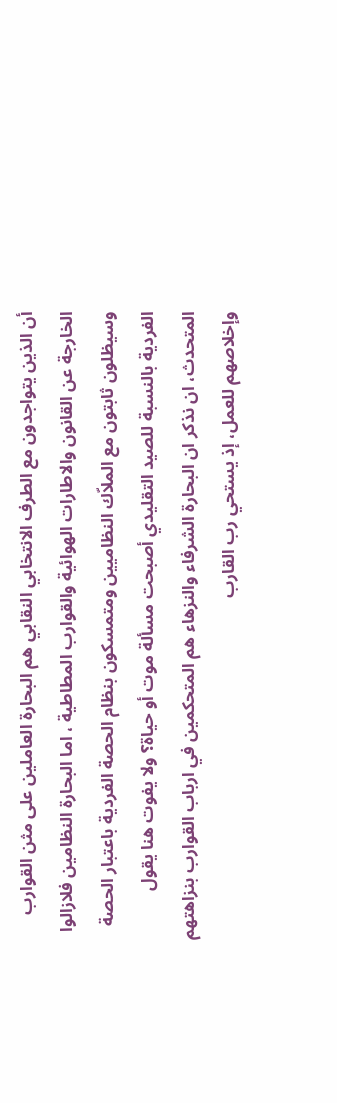أن الذين يتواجدون مع الطرف الانتخابي النقابي هم البحارة العاملين على مثن القوارب الخارجة عن القانون والاطارات الهوائية والقوارب المطاطية ، اما البحارة النظامين فلازالوا وسيظلون ثابتون مع الملاّك النظاميين ومتمسكون بنظام الحصة الفردية باعتبار الحصة الفردية بالنسبة للصيد التقليدي أصبحت مسألة موت أو حياة؟ ولا يفوت هنا يقول المتحدث، ان نذكر ان البحارة الشرفاء والنزهاء هم المتحكمين في ارباب القوارب بنزاهتهم وإخلاصهم للعمل، إذ يستحي رب القارب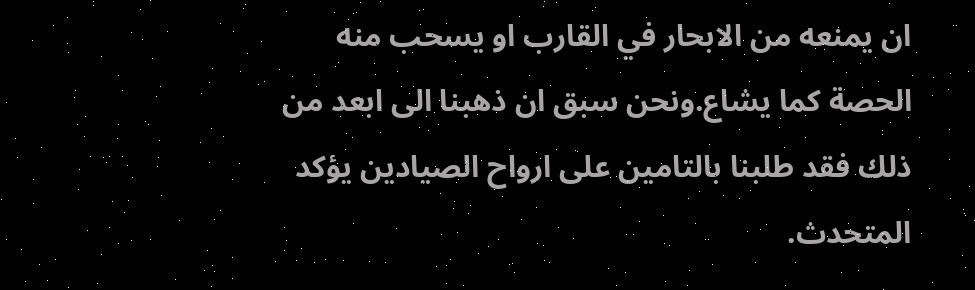ان يمنعه من الابحار في القارب او يسحب منه الحصة كما يشاع.ونحن سبق ان ذهبنا الى ابعد من ذلك فقد طلبنا بالتامين على ارواح الصيادين يؤكد المتحدث.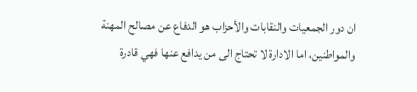ان دور الجمعيات والنقابات والأحزاب هو الدفاع عن مصالح المهنة والمواطنين، اما الادارة لا تحتاج الى من يدافع عنها فهي قادرة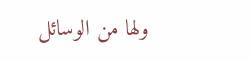ولها من الوسائل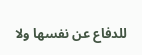للدفاع عن نفسها ولا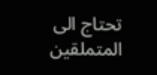تحتاج الى المتملقين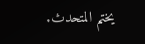يختم المتحدث.